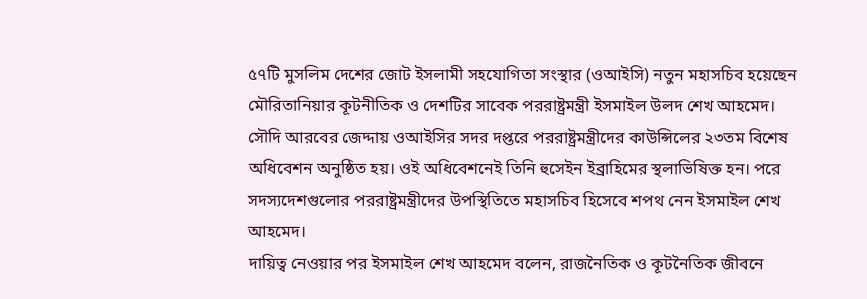৫৭টি মুসলিম দেশের জোট ইসলামী সহযোগিতা সংস্থার (ওআইসি) নতুন মহাসচিব হয়েছেন মৌরিতানিয়ার কূটনীতিক ও দেশটির সাবেক পররাষ্ট্রমন্ত্রী ইসমাইল উলদ শেখ আহমেদ।
সৌদি আরবের জেদ্দায় ওআইসির সদর দপ্তরে পররাষ্ট্রমন্ত্রীদের কাউন্সিলের ২৩তম বিশেষ অধিবেশন অনুষ্ঠিত হয়। ওই অধিবেশনেই তিনি হুসেইন ইব্রাহিমের স্থলাভিষিক্ত হন। পরে সদস্যদেশগুলোর পররাষ্ট্রমন্ত্রীদের উপস্থিতিতে মহাসচিব হিসেবে শপথ নেন ইসমাইল শেখ আহমেদ।
দায়িত্ব নেওয়ার পর ইসমাইল শেখ আহমেদ বলেন, রাজনৈতিক ও কূটনৈতিক জীবনে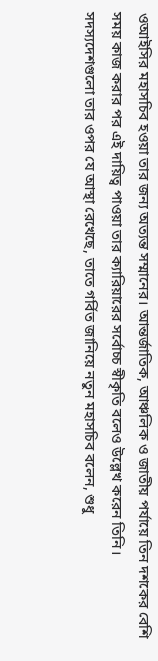ওআইসির মহাসচিব হওয়া তার জন্য অত্যন্ত সম্মানের। আন্তর্জাতিক, আঞ্চলিক ও জাতীয় পর্যায়ে তিন দশকের বেশি সময় কাজ করার পর এই দায়িত্ব পাওয়া তার ক্যারিয়ারের সর্বোচ্চ স্বীকৃতি বলেও উল্লেখ করেন তিনি।
সদস্যদেশগুলো তার ওপর যে আস্থা রেখেছে, তাতে গর্বিত জানিয়ে নতুন মহাসচিব বলেন, শুধু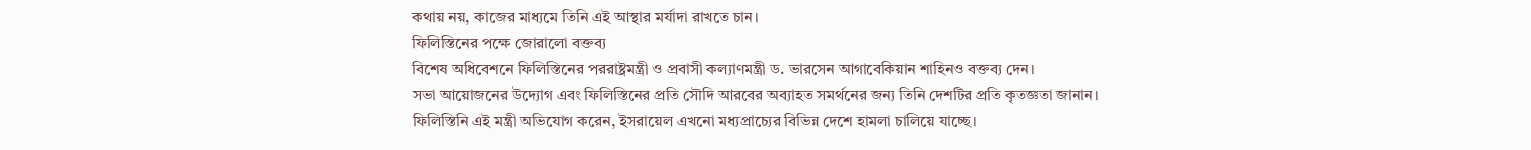কথায় নয়, কাজের মাধ্যমে তিনি এই আস্থার মর্যাদা রাখতে চান।
ফিলিস্তিনের পক্ষে জোরালো বক্তব্য
বিশেষ অধিবেশনে ফিলিস্তিনের পররাষ্ট্রমন্ত্রী ও প্রবাসী কল্যাণমন্ত্রী ড. ভারসেন আগাবেকিয়ান শাহিনও বক্তব্য দেন।
সভা আয়োজনের উদ্যোগ এবং ফিলিস্তিনের প্রতি সৌদি আরবের অব্যাহত সমর্থনের জন্য তিনি দেশটির প্রতি কৃতজ্ঞতা জানান।
ফিলিস্তিনি এই মন্ত্রী অভিযোগ করেন, ইসরায়েল এখনো মধ্যপ্রাচ্যের বিভিন্ন দেশে হামলা চালিয়ে যাচ্ছে।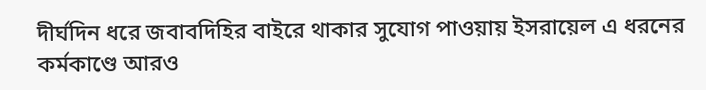দীর্ঘদিন ধরে জবাবদিহির বাইরে থাকার সুযোগ পাওয়ায় ইসরায়েল এ ধরনের কর্মকাণ্ডে আরও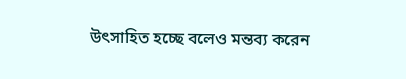উৎসাহিত হচ্ছে বলেও মন্তব্য করেন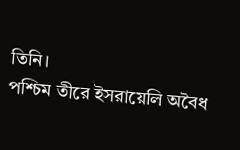তিনি।
পশ্চিম তীরে ইসরায়েলি অবৈধ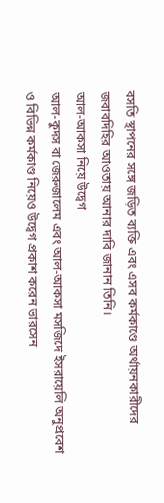বসতি স্থাপনের সঙ্গে জড়িত ব্যক্তি এবং এসব কর্মকাণ্ডে অর্থায়নকারীদের জবাবদিহির আওতায় আনার দাবি জানান তিনি।
আল-আকসা নিয়ে উদ্বেগ
আল-কুদস বা জেরুজালেম এবং আল-আকসা মসজিদে ইসরায়েলি অনুপ্রবেশ ও বিভিন্ন কর্মকাণ্ড নিয়েও উদ্বেগ প্রকাশ করেন ভারসেন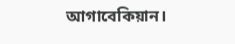আগাবেকিয়ান।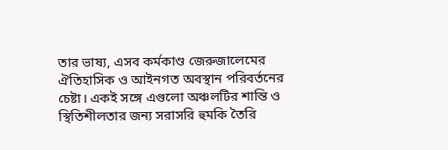তার ভাষ্য, এসব কর্মকাণ্ড জেরুজালেমের ঐতিহাসিক ও আইনগত অবস্থান পরিবর্তনের চেষ্টা। একই সঙ্গে এগুলো অঞ্চলটির শান্তি ও স্থিতিশীলতার জন্য সরাসরি হুমকি তৈরি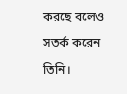করছে বলেও সতর্ক করেন তিনি।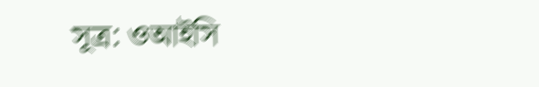সূত্র: ওআইসি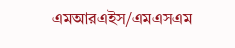এমআরএইস/এমএসএম